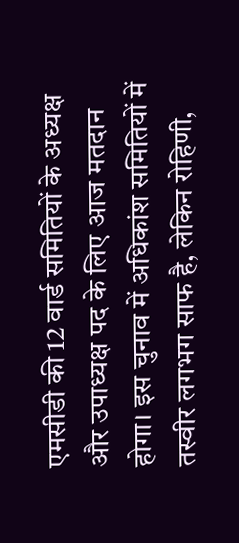एमसीडी की 12 वार्ड समितियों के अध्यक्ष और उपाध्यक्ष पद के लिए आज मतदान होगा। इस चुनाव में अधिकांश समितियों में तस्वीर लगभग साफ है, लेकिन रोहिणी,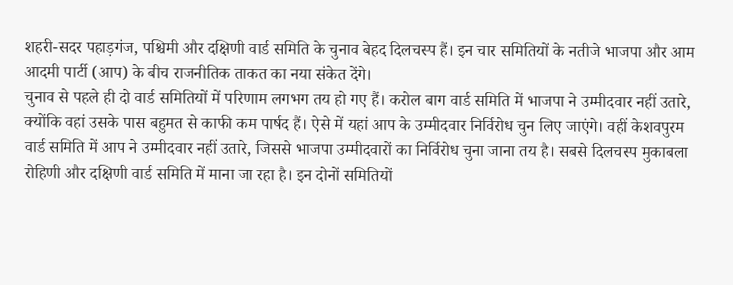शहरी-सदर पहाड़गंज, पश्चिमी और दक्षिणी वार्ड समिति के चुनाव बेहद दिलचस्प हैं। इन चार समितियों के नतीजे भाजपा और आम आदमी पार्टी (आप) के बीच राजनीतिक ताकत का नया संकेत देंगे।
चुनाव से पहले ही दो वार्ड समितियों में परिणाम लगभग तय हो गए हैं। करोल बाग वार्ड समिति में भाजपा ने उम्मीदवार नहीं उतारे, क्योंकि वहां उसके पास बहुमत से काफी कम पार्षद हैं। ऐसे में यहां आप के उम्मीदवार निर्विरोध चुन लिए जाएंगे। वहीं केशवपुरम वार्ड समिति में आप ने उम्मीदवार नहीं उतारे, जिससे भाजपा उम्मीदवारों का निर्विरोध चुना जाना तय है। सबसे दिलचस्प मुकाबला रोहिणी और दक्षिणी वार्ड समिति में माना जा रहा है। इन दोनों समितियों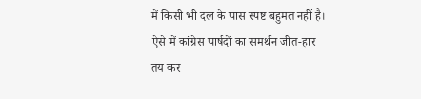में किसी भी दल के पास स्पष्ट बहुमत नहीं है। ऐसे में कांग्रेस पार्षदों का समर्थन जीत-हार तय कर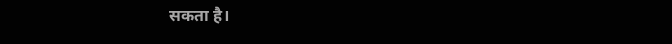सकता है।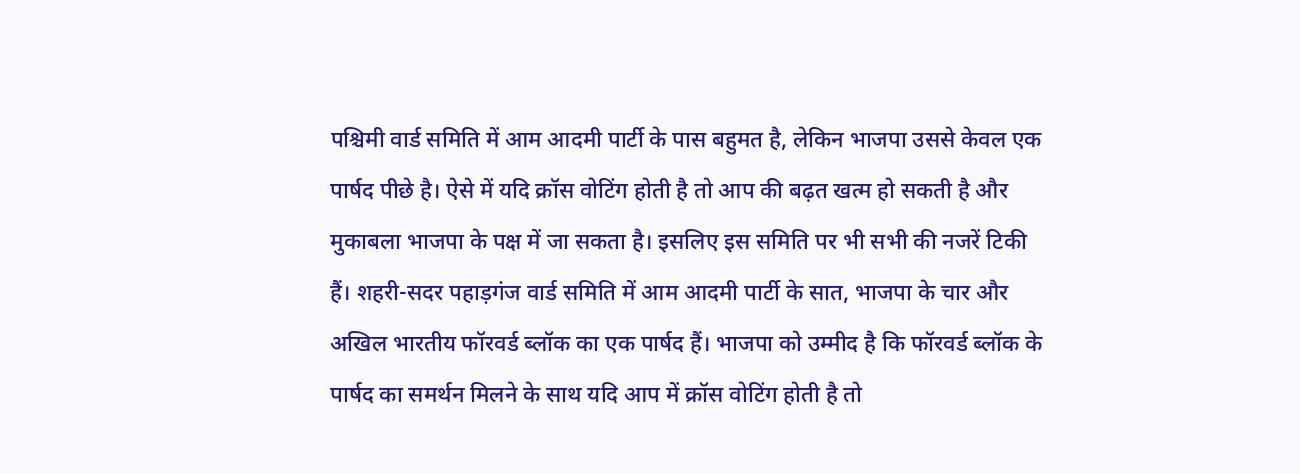पश्चिमी वार्ड समिति में आम आदमी पार्टी के पास बहुमत है, लेकिन भाजपा उससे केवल एक पार्षद पीछे है। ऐसे में यदि क्रॉस वोटिंग होती है तो आप की बढ़त खत्म हो सकती है और मुकाबला भाजपा के पक्ष में जा सकता है। इसलिए इस समिति पर भी सभी की नजरें टिकी हैं। शहरी-सदर पहाड़गंज वार्ड समिति में आम आदमी पार्टी के सात, भाजपा के चार और अखिल भारतीय फॉरवर्ड ब्लॉक का एक पार्षद हैं। भाजपा को उम्मीद है कि फॉरवर्ड ब्लॉक के पार्षद का समर्थन मिलने के साथ यदि आप में क्रॉस वोटिंग होती है तो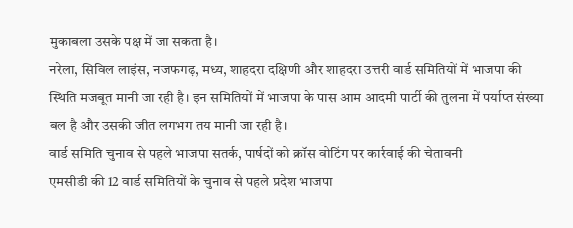मुकाबला उसके पक्ष में जा सकता है।
नरेला, सिविल लाइंस, नजफगढ़, मध्य, शाहदरा दक्षिणी और शाहदरा उत्तरी वार्ड समितियों में भाजपा की स्थिति मजबूत मानी जा रही है। इन समितियों में भाजपा के पास आम आदमी पार्टी की तुलना में पर्याप्त संख्या बल है और उसकी जीत लगभग तय मानी जा रही है।
वार्ड समिति चुनाव से पहले भाजपा सतर्क, पार्षदों को क्रॉस वोटिंग पर कार्रवाई की चेतावनी
एमसीडी की 12 वार्ड समितियों के चुनाव से पहले प्रदेश भाजपा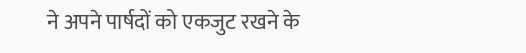ने अपने पार्षदों को एकजुट रखने के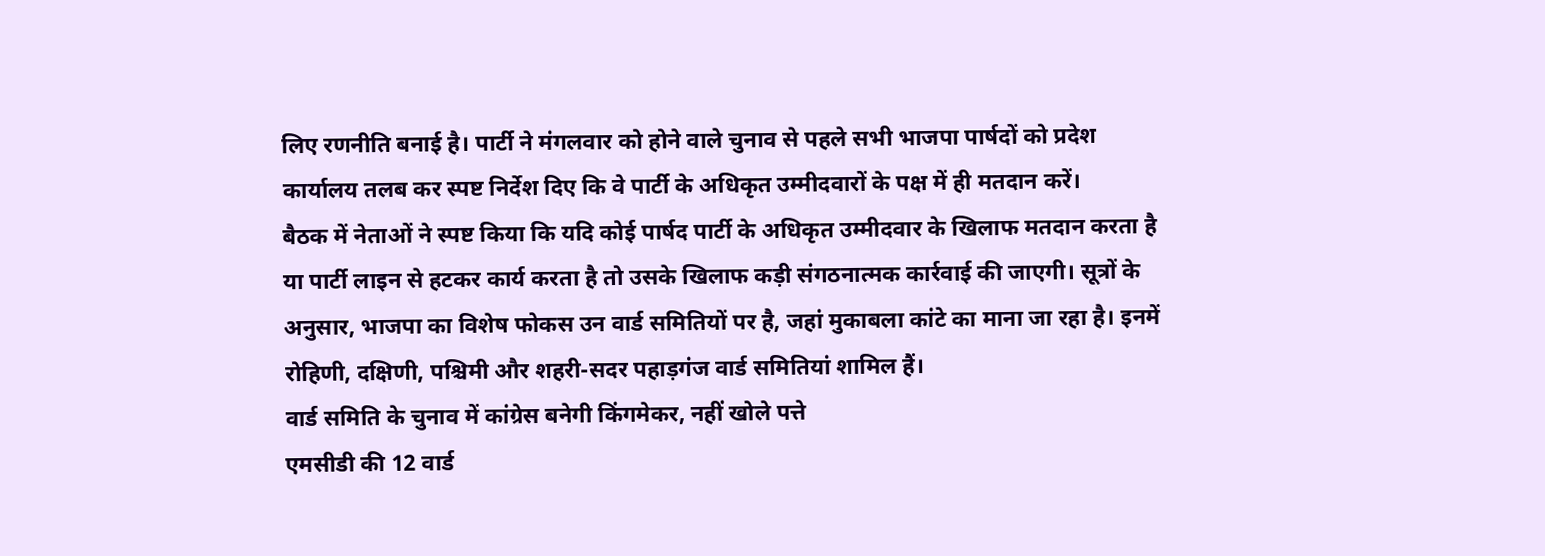लिए रणनीति बनाई है। पार्टी ने मंगलवार को होने वाले चुनाव से पहले सभी भाजपा पार्षदों को प्रदेश कार्यालय तलब कर स्पष्ट निर्देश दिए कि वे पार्टी के अधिकृत उम्मीदवारों के पक्ष में ही मतदान करें।
बैठक में नेताओं ने स्पष्ट किया कि यदि कोई पार्षद पार्टी के अधिकृत उम्मीदवार के खिलाफ मतदान करता है या पार्टी लाइन से हटकर कार्य करता है तो उसके खिलाफ कड़ी संगठनात्मक कार्रवाई की जाएगी। सूत्रों के अनुसार, भाजपा का विशेष फोकस उन वार्ड समितियों पर है, जहां मुकाबला कांटे का माना जा रहा है। इनमें रोहिणी, दक्षिणी, पश्चिमी और शहरी-सदर पहाड़गंज वार्ड समितियां शामिल हैं।
वार्ड समिति के चुनाव में कांग्रेस बनेगी किंगमेकर, नहीं खोले पत्ते
एमसीडी की 12 वार्ड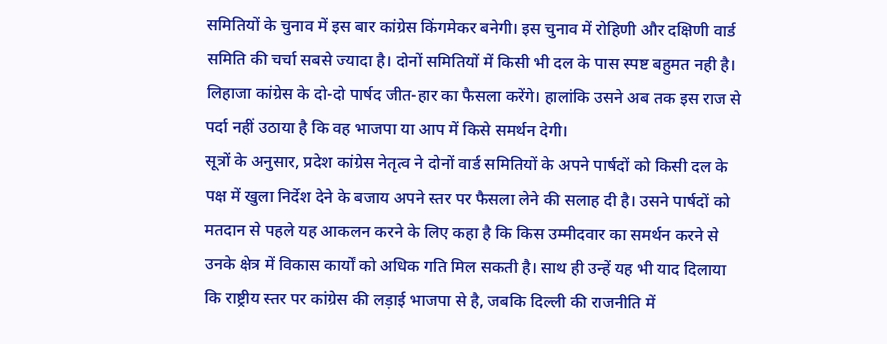समितियों के चुनाव में इस बार कांग्रेस किंगमेकर बनेगी। इस चुनाव में रोहिणी और दक्षिणी वार्ड समिति की चर्चा सबसे ज्यादा है। दोनों समितियों में किसी भी दल के पास स्पष्ट बहुमत नही है। लिहाजा कांग्रेस के दो-दो पार्षद जीत-हार का फैसला करेंगे। हालांकि उसने अब तक इस राज से पर्दा नहीं उठाया है कि वह भाजपा या आप में किसे समर्थन देगी।
सूत्रों के अनुसार, प्रदेश कांग्रेस नेतृत्व ने दोनों वार्ड समितियों के अपने पार्षदों को किसी दल के पक्ष में खुला निर्देश देने के बजाय अपने स्तर पर फैसला लेने की सलाह दी है। उसने पार्षदों को मतदान से पहले यह आकलन करने के लिए कहा है कि किस उम्मीदवार का समर्थन करने से उनके क्षेत्र में विकास कार्यों को अधिक गति मिल सकती है। साथ ही उन्हें यह भी याद दिलाया कि राष्ट्रीय स्तर पर कांग्रेस की लड़ाई भाजपा से है, जबकि दिल्ली की राजनीति में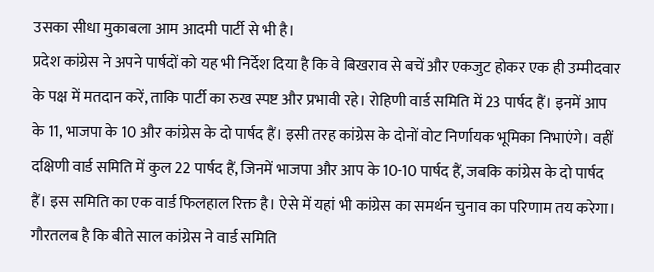उसका सीधा मुकाबला आम आदमी पार्टी से भी है।
प्रदेश कांग्रेस ने अपने पार्षदों को यह भी निर्देश दिया है कि वे बिखराव से बचें और एकजुट होकर एक ही उम्मीदवार के पक्ष में मतदान करें, ताकि पार्टी का रुख स्पष्ट और प्रभावी रहे। रोहिणी वार्ड समिति में 23 पार्षद हैं। इनमें आप के 11, भाजपा के 10 और कांग्रेस के दो पार्षद हैं। इसी तरह कांग्रेस के दोनों वोट निर्णायक भूमिका निभाएंगे। वहीं दक्षिणी वार्ड समिति में कुल 22 पार्षद हैं, जिनमें भाजपा और आप के 10-10 पार्षद हैं, जबकि कांग्रेस के दो पार्षद हैं। इस समिति का एक वार्ड फिलहाल रिक्त है। ऐसे में यहां भी कांग्रेस का समर्थन चुनाव का परिणाम तय करेगा। गौरतलब है कि बीते साल कांग्रेस ने वार्ड समिति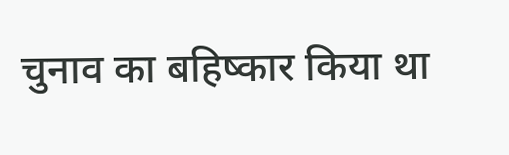चुनाव का बहिष्कार किया था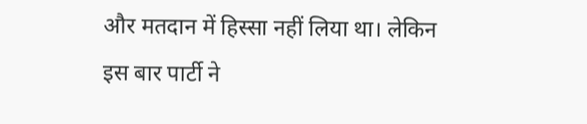और मतदान में हिस्सा नहीं लिया था। लेकिन इस बार पार्टी ने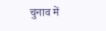चुनाव में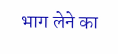भाग लेने का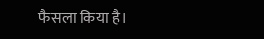फैसला किया है।